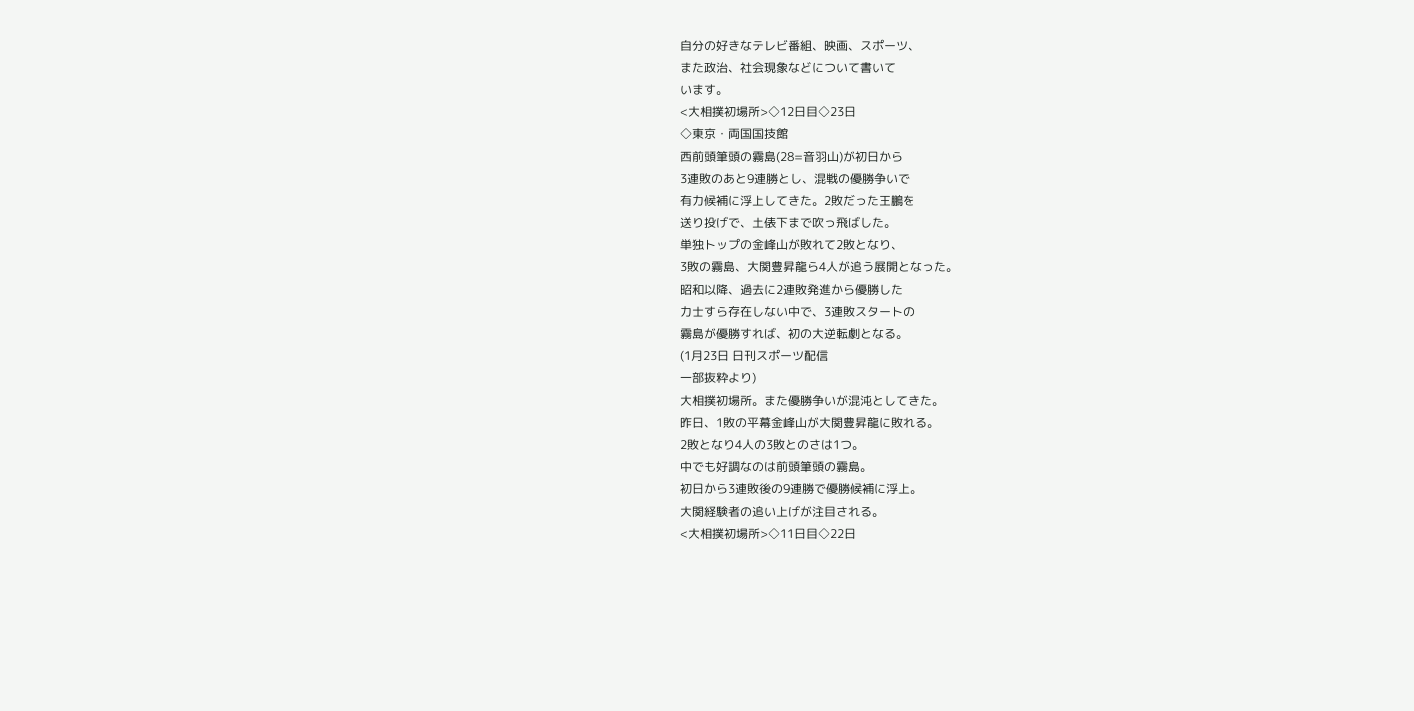自分の好きなテレビ番組、映画、スポーツ、
また政治、社会現象などについて書いて
います。
<大相撲初場所>◇12日目◇23日
◇東京・両国国技館
西前頭筆頭の霧島(28=音羽山)が初日から
3連敗のあと9連勝とし、混戦の優勝争いで
有力候補に浮上してきた。2敗だった王鵬を
送り投げで、土俵下まで吹っ飛ばした。
単独トップの金峰山が敗れて2敗となり、
3敗の霧島、大関豊昇龍ら4人が追う展開となった。
昭和以降、過去に2連敗発進から優勝した
力士すら存在しない中で、3連敗スタートの
霧島が優勝すれば、初の大逆転劇となる。
(1月23日 日刊スポーツ配信
一部抜粋より)
大相撲初場所。また優勝争いが混沌としてきた。
昨日、1敗の平幕金峰山が大関豊昇龍に敗れる。
2敗となり4人の3敗とのさは1つ。
中でも好調なのは前頭筆頭の霧島。
初日から3連敗後の9連勝で優勝候補に浮上。
大関経験者の追い上げが注目される。
<大相撲初場所>◇11日目◇22日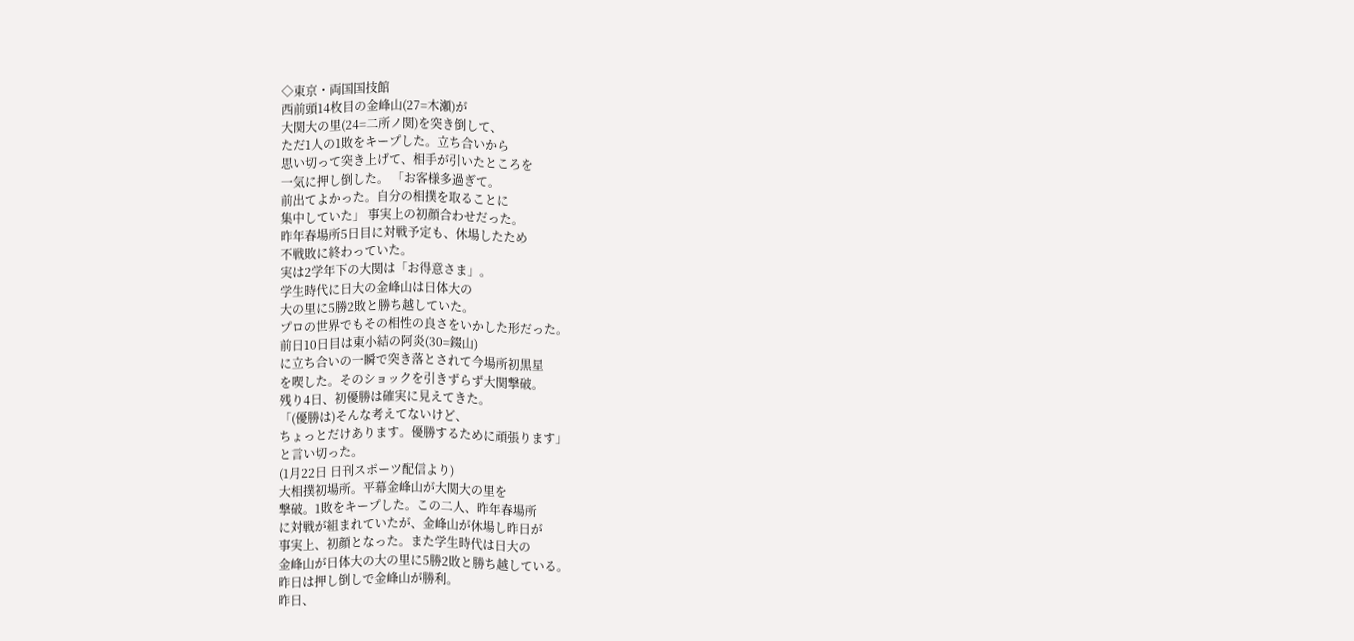◇東京・両国国技館
西前頭14枚目の金峰山(27=木瀬)が
大関大の里(24=二所ノ関)を突き倒して、
ただ1人の1敗をキープした。立ち合いから
思い切って突き上げて、相手が引いたところを
一気に押し倒した。 「お客様多過ぎて。
前出てよかった。自分の相撲を取ることに
集中していた」 事実上の初顔合わせだった。
昨年春場所5日目に対戦予定も、休場したため
不戦敗に終わっていた。
実は2学年下の大関は「お得意さま」。
学生時代に日大の金峰山は日体大の
大の里に5勝2敗と勝ち越していた。
プロの世界でもその相性の良さをいかした形だった。
前日10日目は東小結の阿炎(30=錣山)
に立ち合いの一瞬で突き落とされて今場所初黒星
を喫した。そのショックを引きずらず大関撃破。
残り4日、初優勝は確実に見えてきた。
「(優勝は)そんな考えてないけど、
ちょっとだけあります。優勝するために頑張ります」
と言い切った。
(1月22日 日刊スポーツ配信より)
大相撲初場所。平幕金峰山が大関大の里を
撃破。1敗をキープした。この二人、昨年春場所
に対戦が組まれていたが、金峰山が休場し昨日が
事実上、初顔となった。また学生時代は日大の
金峰山が日体大の大の里に5勝2敗と勝ち越している。
昨日は押し倒しで金峰山が勝利。
昨日、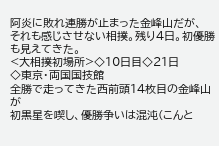阿炎に敗れ連勝が止まった金峰山だが、
それも感じさせない相撲。残り4日。初優勝も見えてきた。
<大相撲初場所>◇10日目◇21日
◇東京・両国国技館
全勝で走ってきた西前頭14枚目の金峰山が
初黒星を喫し、優勝争いは混沌(こんと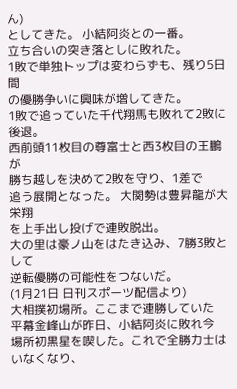ん)
としてきた。 小結阿炎との一番。
立ち合いの突き落としに敗れた。
1敗で単独トップは変わらずも、残り5日間
の優勝争いに興味が増してきた。
1敗で追っていた千代翔馬も敗れて2敗に後退。
西前頭11枚目の尊富士と西3枚目の王鵬が
勝ち越しを決めて2敗を守り、1差で
追う展開となった。 大関勢は豊昇龍が大栄翔
を上手出し投げで連敗脱出。
大の里は豪ノ山をはたき込み、7勝3敗として
逆転優勝の可能性をつないだ。
(1月21日 日刊スポーツ配信より)
大相撲初場所。ここまで連勝していた
平幕金峰山が昨日、小結阿炎に敗れ今
場所初黒星を喫した。これで全勝力士はいなくなり、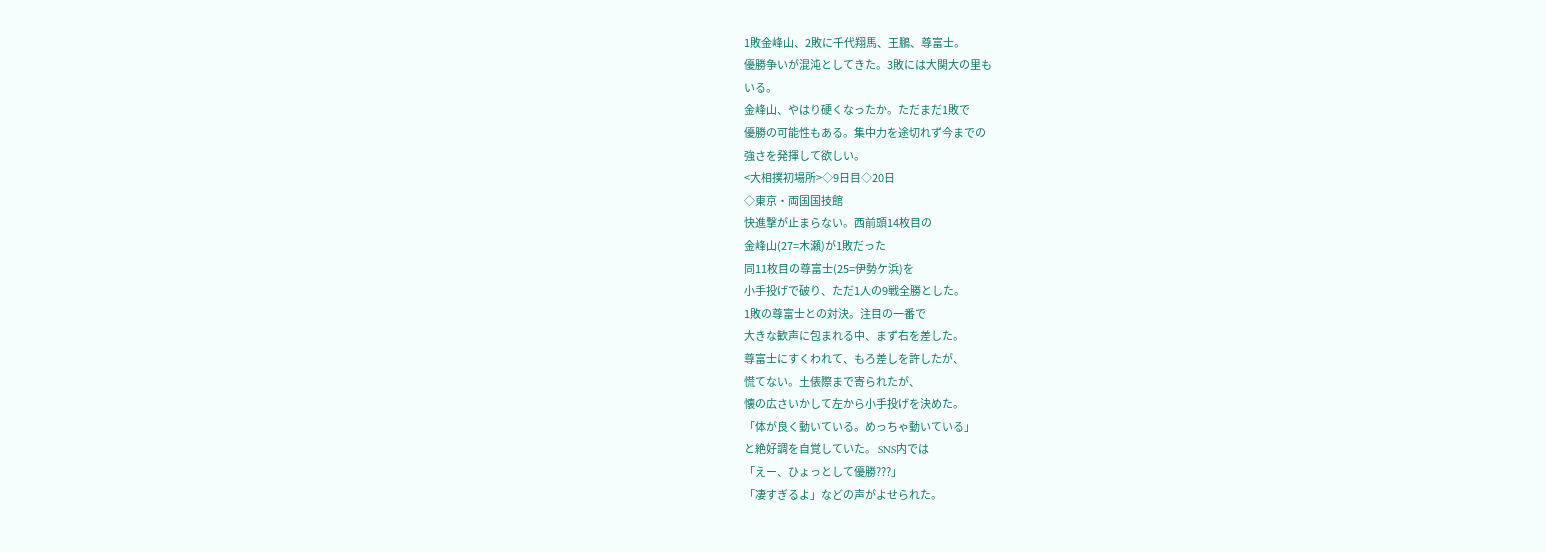1敗金峰山、2敗に千代翔馬、王鵬、尊富士。
優勝争いが混沌としてきた。3敗には大関大の里も
いる。
金峰山、やはり硬くなったか。ただまだ1敗で
優勝の可能性もある。集中力を途切れず今までの
強さを発揮して欲しい。
<大相撲初場所>◇9日目◇20日
◇東京・両国国技館
快進撃が止まらない。西前頭14枚目の
金峰山(27=木瀬)が1敗だった
同11枚目の尊富士(25=伊勢ケ浜)を
小手投げで破り、ただ1人の9戦全勝とした。
1敗の尊富士との対決。注目の一番で
大きな歓声に包まれる中、まず右を差した。
尊富士にすくわれて、もろ差しを許したが、
慌てない。土俵際まで寄られたが、
懐の広さいかして左から小手投げを決めた。
「体が良く動いている。めっちゃ動いている」
と絶好調を自覚していた。 SNS内では
「えー、ひょっとして優勝???」
「凄すぎるよ」などの声がよせられた。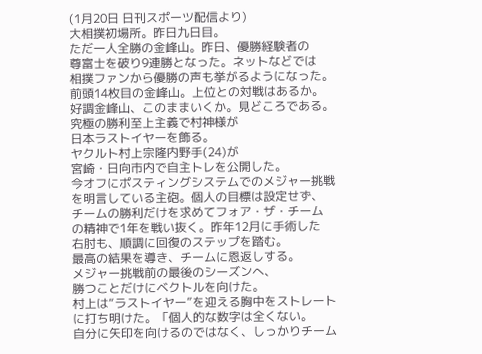(1月20日 日刊スポーツ配信より)
大相撲初場所。昨日九日目。
ただ一人全勝の金峰山。昨日、優勝経験者の
尊富士を破り9連勝となった。ネットなどでは
相撲ファンから優勝の声も挙がるようになった。
前頭14枚目の金峰山。上位との対戦はあるか。
好調金峰山、このままいくか。見どころである。
究極の勝利至上主義で村神様が
日本ラストイヤーを飾る。
ヤクルト村上宗隆内野手(24)が
宮崎・日向市内で自主トレを公開した。
今オフにポスティングシステムでのメジャー挑戦
を明言している主砲。個人の目標は設定せず、
チームの勝利だけを求めてフォア・ザ・チーム
の精神で1年を戦い抜く。昨年12月に手術した
右肘も、順調に回復のステップを踏む。
最高の結果を導き、チームに恩返しする。
メジャー挑戦前の最後のシーズンへ、
勝つことだけにベクトルを向けた。
村上は“ラストイヤー”を迎える胸中をストレート
に打ち明けた。「個人的な数字は全くない。
自分に矢印を向けるのではなく、しっかりチーム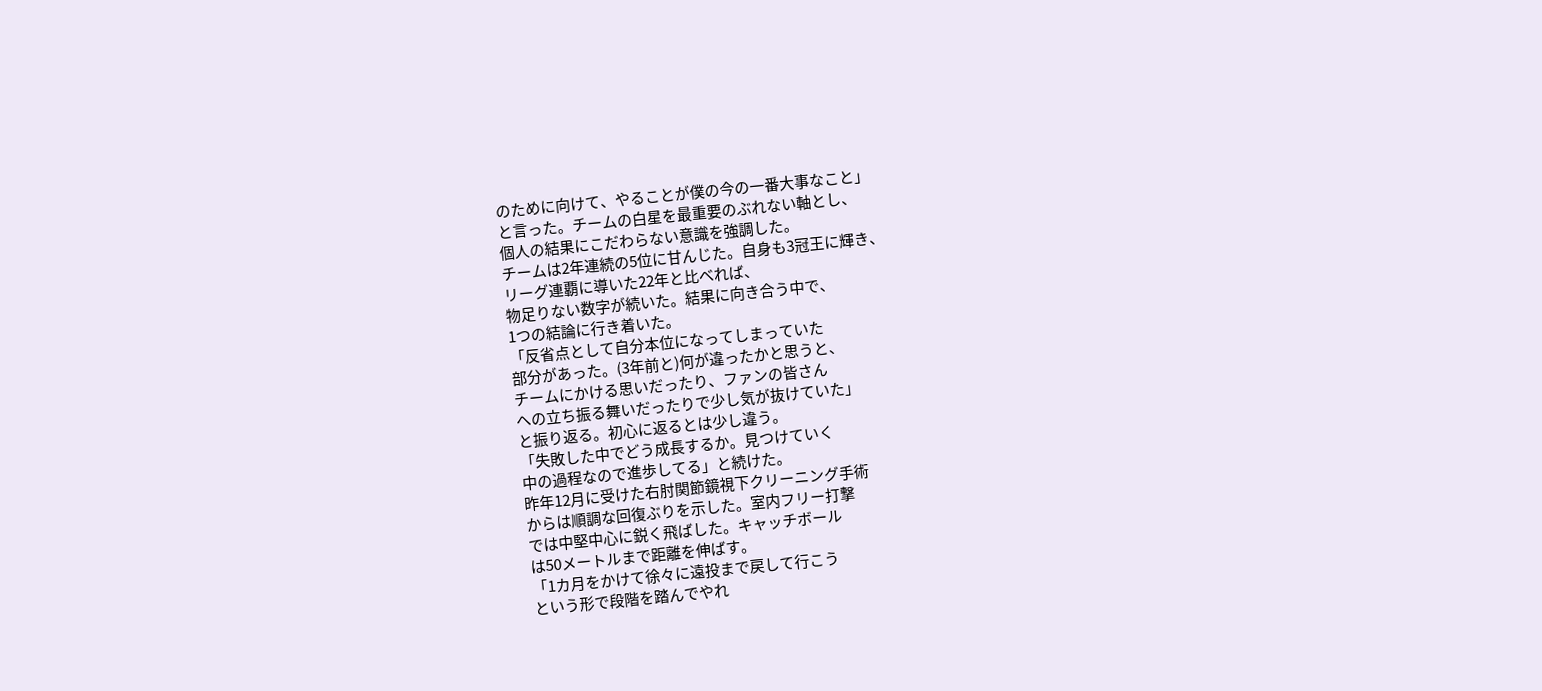のために向けて、やることが僕の今の一番大事なこと」
と言った。チームの白星を最重要のぶれない軸とし、
個人の結果にこだわらない意識を強調した。
チームは2年連続の5位に甘んじた。自身も3冠王に輝き、
リーグ連覇に導いた22年と比べれば、
物足りない数字が続いた。結果に向き合う中で、
1つの結論に行き着いた。
「反省点として自分本位になってしまっていた
部分があった。(3年前と)何が違ったかと思うと、
チームにかける思いだったり、ファンの皆さん
への立ち振る舞いだったりで少し気が抜けていた」
と振り返る。初心に返るとは少し違う。
「失敗した中でどう成長するか。見つけていく
中の過程なので進歩してる」と続けた。
昨年12月に受けた右肘関節鏡視下クリーニング手術
からは順調な回復ぶりを示した。室内フリー打撃
では中堅中心に鋭く飛ばした。キャッチボール
は50メートルまで距離を伸ばす。
「1カ月をかけて徐々に遠投まで戻して行こう
という形で段階を踏んでやれ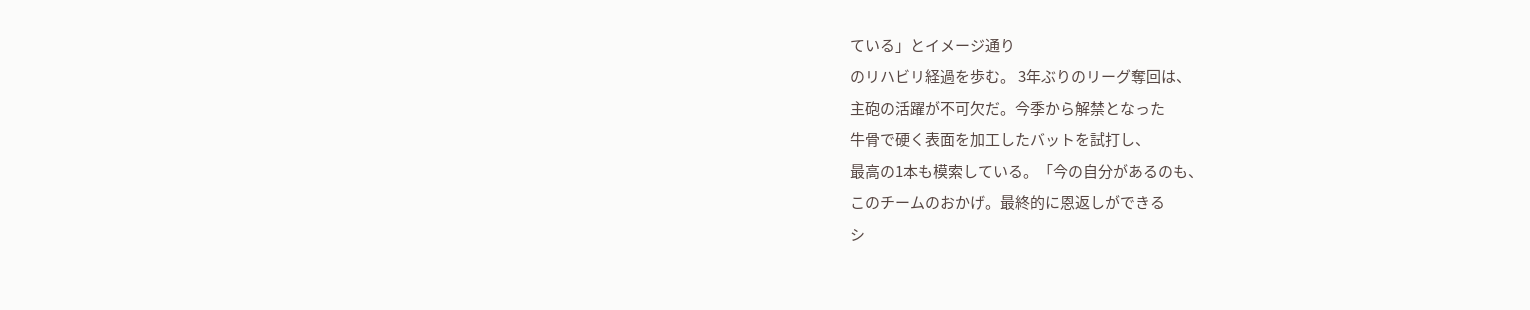ている」とイメージ通り
のリハビリ経過を歩む。 3年ぶりのリーグ奪回は、
主砲の活躍が不可欠だ。今季から解禁となった
牛骨で硬く表面を加工したバットを試打し、
最高の1本も模索している。「今の自分があるのも、
このチームのおかげ。最終的に恩返しができる
シ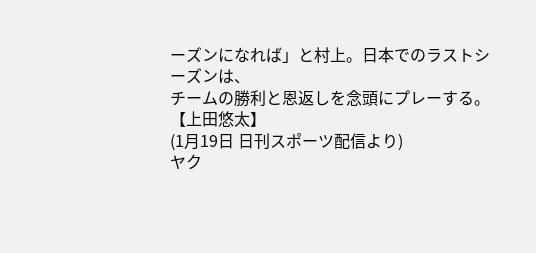ーズンになれば」と村上。日本でのラストシーズンは、
チームの勝利と恩返しを念頭にプレーする。
【上田悠太】
(1月19日 日刊スポーツ配信より)
ヤク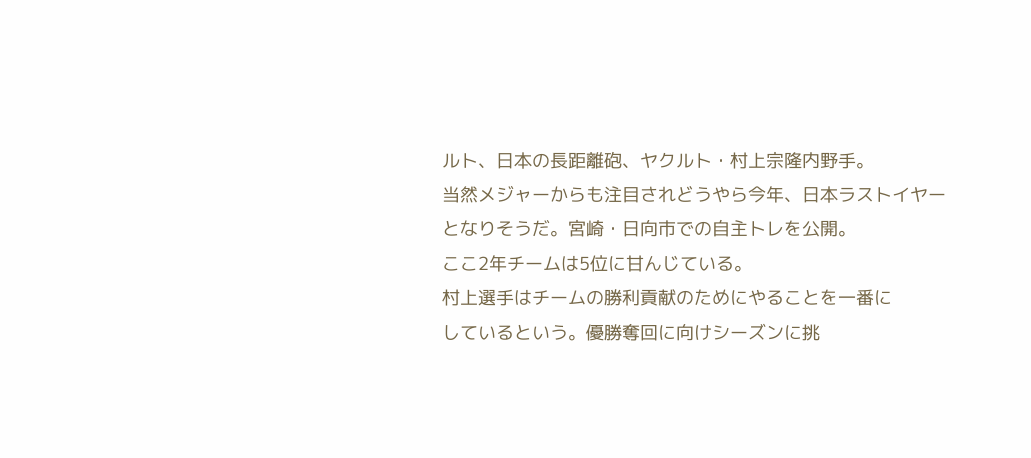ルト、日本の長距離砲、ヤクルト・村上宗隆内野手。
当然メジャーからも注目されどうやら今年、日本ラストイヤー
となりそうだ。宮崎・日向市での自主トレを公開。
ここ2年チームは5位に甘んじている。
村上選手はチームの勝利貢献のためにやることを一番に
しているという。優勝奪回に向けシーズンに挑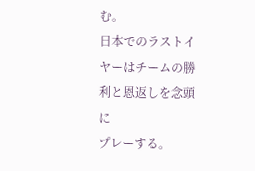む。
日本でのラストイヤーはチームの勝利と恩返しを念頭に
プレーする。